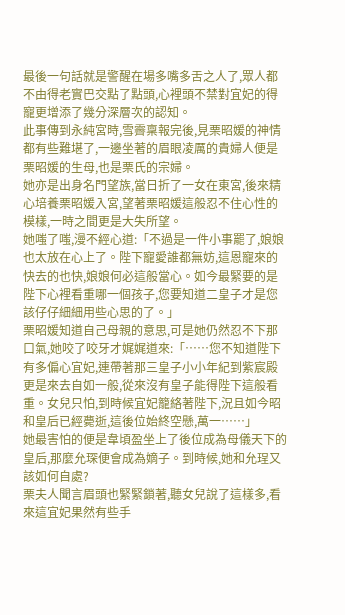最後一句話就是警醒在場多嘴多舌之人了,眾人都不由得老實巴交點了點頭,心裡頭不禁對宜妃的得寵更增添了幾分深層次的認知。
此事傳到永純宮時,雪霽稟報完後,見栗昭媛的神情都有些難堪了,一邊坐著的眉眼凌厲的貴婦人便是栗昭媛的生母,也是栗氏的宗婦。
她亦是出身名門望族,當日折了一女在東宮,後來精心培養栗昭媛入宮,望著栗昭媛這般忍不住心性的模樣,一時之間更是大失所望。
她嗤了嗤,漫不經心道:「不過是一件小事罷了,娘娘也太放在心上了。陛下寵愛誰都無妨,這恩寵來的快去的也快,娘娘何必這般當心。如今最緊要的是陛下心裡看重哪一個孩子,您要知道二皇子才是您該仔仔細細用些心思的了。」
栗昭媛知道自己母親的意思,可是她仍然忍不下那口氣,她咬了咬牙才娓娓道來:「……您不知道陛下有多偏心宜妃,連帶著那三皇子小小年紀到紫宸殿更是來去自如一般,從來沒有皇子能得陛下這般看重。女兒只怕,到時候宜妃籠絡著陛下,況且如今昭和皇后已經薨逝,這後位始終空懸,萬一……」
她最害怕的便是韋頃盈坐上了後位成為母儀天下的皇后,那麼允琛便會成為嫡子。到時候,她和允珵又該如何自處?
栗夫人聞言眉頭也緊緊鎖著,聽女兒說了這樣多,看來這宜妃果然有些手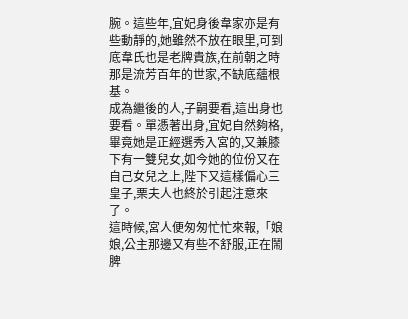腕。這些年,宜妃身後韋家亦是有些動靜的,她雖然不放在眼里,可到底韋氏也是老牌貴族,在前朝之時那是流芳百年的世家,不缺底蘊根基。
成為繼後的人,子嗣要看,這出身也要看。單憑著出身,宜妃自然夠格,畢竟她是正經選秀入宮的,又兼膝下有一雙兒女,如今她的位份又在自己女兒之上,陛下又這樣偏心三皇子,栗夫人也終於引起注意來了。
這時候,宮人便匆匆忙忙來報,「娘娘,公主那邊又有些不舒服,正在鬧脾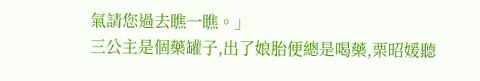氣請您過去瞧一瞧。」
三公主是個藥罐子,出了娘胎便總是喝藥,栗昭媛聽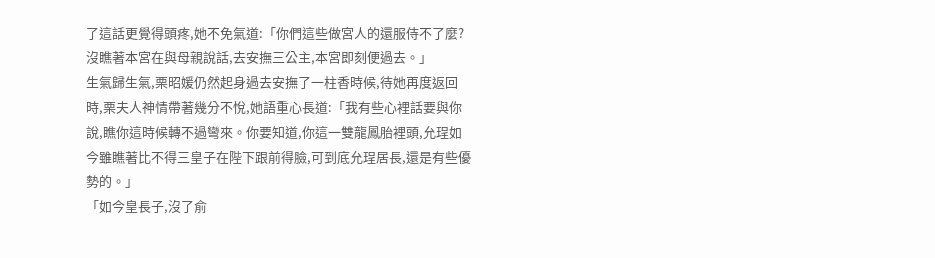了這話更覺得頭疼,她不免氣道:「你們這些做宮人的還服侍不了麼?沒瞧著本宮在與母親說話,去安撫三公主,本宮即刻便過去。」
生氣歸生氣,栗昭媛仍然起身過去安撫了一柱香時候,待她再度返回時,栗夫人神情帶著幾分不悅,她語重心長道:「我有些心裡話要與你說,瞧你這時候轉不過彎來。你要知道,你這一雙龍鳳胎裡頭,允珵如今雖瞧著比不得三皇子在陛下跟前得臉,可到底允珵居長,還是有些優勢的。」
「如今皇長子,沒了俞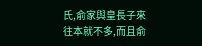氏,俞家與皇長子來往本就不多,而且俞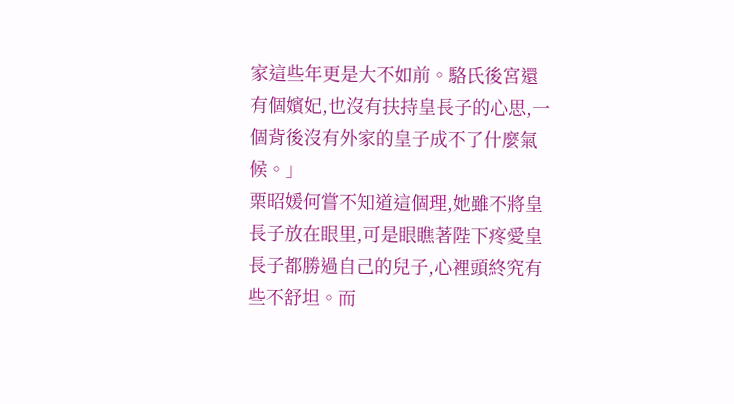家這些年更是大不如前。駱氏後宮還有個嬪妃,也沒有扶持皇長子的心思,一個背後沒有外家的皇子成不了什麼氣候。」
栗昭媛何嘗不知道這個理,她雖不將皇長子放在眼里,可是眼瞧著陛下疼愛皇長子都勝過自己的兒子,心裡頭終究有些不舒坦。而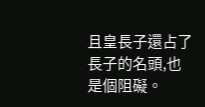且皇長子還占了長子的名頭,也是個阻礙。